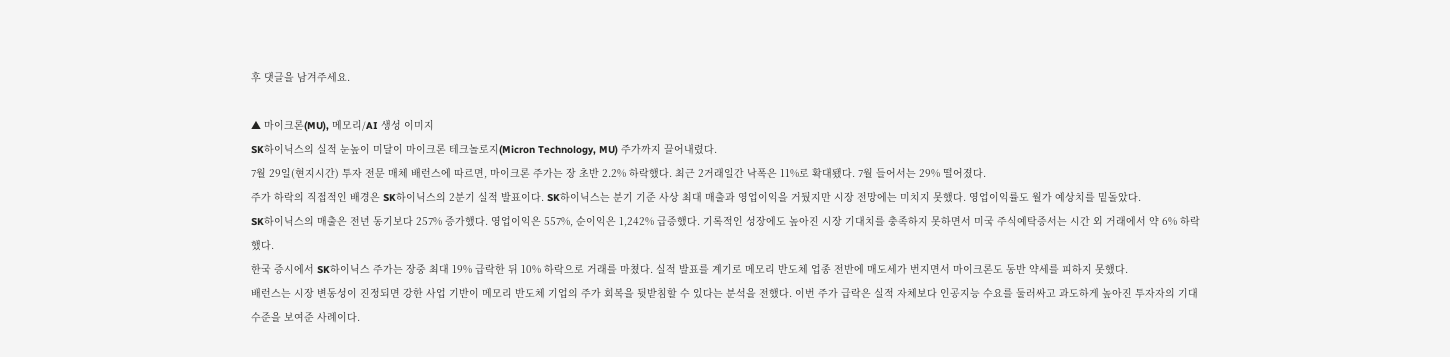후 댓글을 남겨주세요.

▲ 마이크론(MU), 메모리/AI 생성 이미지
SK하이닉스의 실적 눈높이 미달이 마이크론 테크놀로지(Micron Technology, MU) 주가까지 끌어내렸다.
7월 29일(현지시간) 투자 전문 매체 배런스에 따르면, 마이크론 주가는 장 초반 2.2% 하락했다. 최근 2거래일간 낙폭은 11%로 확대됐다. 7월 들어서는 29% 떨어졌다.
주가 하락의 직접적인 배경은 SK하이닉스의 2분기 실적 발표이다. SK하이닉스는 분기 기준 사상 최대 매출과 영업이익을 거뒀지만 시장 전망에는 미치지 못했다. 영업이익률도 월가 예상치를 밑돌았다.
SK하이닉스의 매출은 전년 동기보다 257% 증가했다. 영업이익은 557%, 순이익은 1,242% 급증했다. 기록적인 성장에도 높아진 시장 기대치를 충족하지 못하면서 미국 주식예탁증서는 시간 외 거래에서 약 6% 하락했다.
한국 증시에서 SK하이닉스 주가는 장중 최대 19% 급락한 뒤 10% 하락으로 거래를 마쳤다. 실적 발표를 계기로 메모리 반도체 업종 전반에 매도세가 번지면서 마이크론도 동반 약세를 피하지 못했다.
배런스는 시장 변동성이 진정되면 강한 사업 기반이 메모리 반도체 기업의 주가 회복을 뒷받침할 수 있다는 분석을 전했다. 이번 주가 급락은 실적 자체보다 인공지능 수요를 둘러싸고 과도하게 높아진 투자자의 기대 수준을 보여준 사례이다.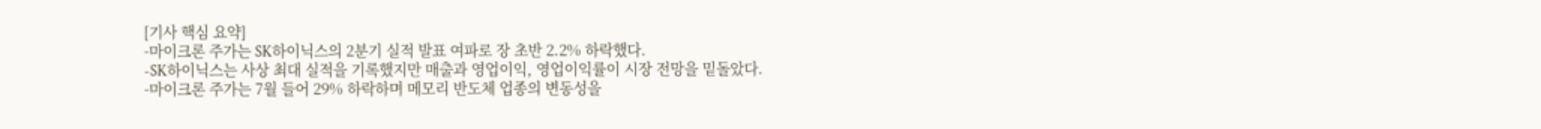[기사 핵심 요약]
-마이크론 주가는 SK하이닉스의 2분기 실적 발표 여파로 장 초반 2.2% 하락했다.
-SK하이닉스는 사상 최대 실적을 기록했지만 매출과 영업이익, 영업이익률이 시장 전망을 밑돌았다.
-마이크론 주가는 7월 들어 29% 하락하며 메모리 반도체 업종의 변동성을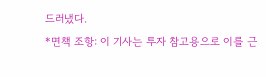드러냈다.
*면책 조항: 이 기사는 투자 참고용으로 이를 근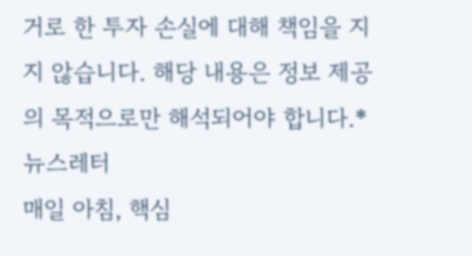거로 한 투자 손실에 대해 책임을 지지 않습니다. 해당 내용은 정보 제공의 목적으로만 해석되어야 합니다.*
뉴스레터
매일 아침, 핵심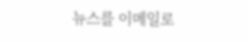뉴스를 이메일로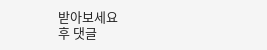받아보세요
후 댓글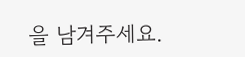을 남겨주세요.